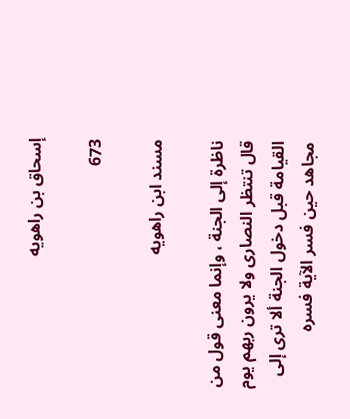إسحاق بن راهويه

673

مسند ابن راهويه

ناظرة إلى الجنة ، وإنما معنى قول من قال تنتظر النصارى ولا يرون ربهم يوم القيامة قبل دخول الجنة ألا ترى إلى مجاهد حين فسر الآية فسره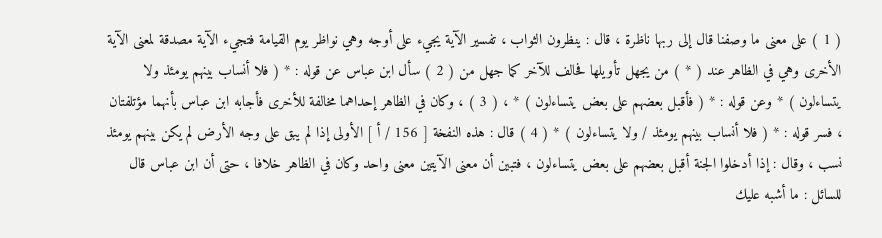( 1 ) على معنى ما وصفنا قال إلى ربها ناظرة ، قال : ينظرون الثواب ، تفسير الآية يجيء على أوجه وهي نواظر يوم القيامة فتجيء الآية مصدقة لمعنى الآية الأخرى وهي في الظاهر عند ( * ) من يجهل تأويلها فحالف للآخر كما جهل من ( 2 ) سأل ابن عباس عن قوله : * ( فلا أنساب بينهم يومئذ ولا يتساءلون ) * وعن قوله : * ( فأقبل بعضهم على بعض يتساءلون ) * ، ( 3 ) ، وكان في الظاهر إحداهما مخالفة للأخرى فأجابه ابن عباس بأنهما مؤتلفتان ، فسر قوله : * ( فلا أنساب بينهم يومئذ / ولا يتساءلون ) * ( 4 ) قال : هذه النفخة [ 156 / أ ] الأولى إذا لم يبق على وجه الأرض لم يكن بينهم يومئذ نسب ، وقال : إذا أدخلوا الجنة أقبل بعضهم على بعض يتساءلون ، فتبين أن معنى الآيتين معنى واحد وكان في الظاهر خلافا ، حتى أن ابن عباس قال للسائل : ما أشبه عليك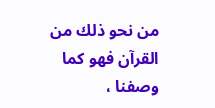من نحو ذلك من القرآن فهو كما وصفنا ،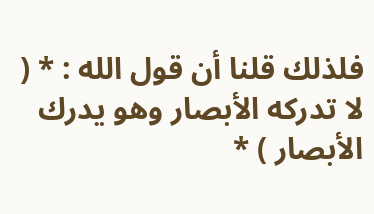فلذلك قلنا أن قول الله : * ( لا تدركه الأبصار وهو يدرك الأبصار ) *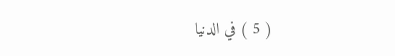( 5 ) في الدنيا